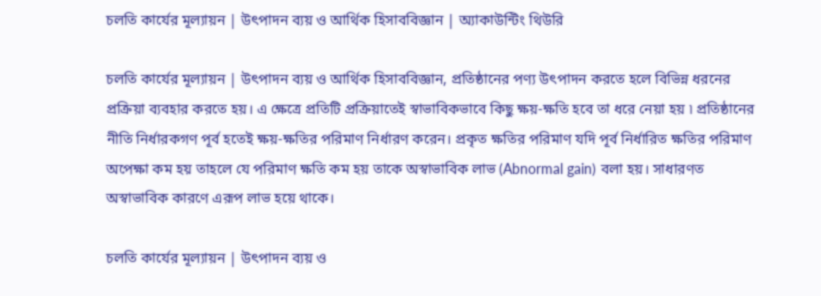চলতি কার্যের মূল্যায়ন | উৎপাদন ব্যয় ও আর্থিক হিসাববিজ্ঞান | অ্যাকাউন্টিং থিউরি

চলতি কার্যের মূল্যায়ন | উৎপাদন ব্যয় ও আর্থিক হিসাববিজ্ঞান, প্রতিষ্ঠানের পণ্য উৎপাদন করতে হলে বিভিন্ন ধরনের প্রক্রিয়া ব্যবহার করতে হয়। এ ক্ষেত্রে প্রতিটি প্রক্রিয়াতেই স্বাভাবিকভাবে কিছু ক্ষয়-ক্ষতি হবে তা ধরে নেয়া হয় ৷ প্রতিষ্ঠানের নীতি নির্ধারকগণ পূর্ব হতেই ক্ষয়-ক্ষতির পরিমাণ নির্ধারণ করেন। প্রকৃত ক্ষতির পরিমাণ যদি পূর্ব নির্ধারিত ক্ষতির পরিমাণ অপেক্ষা কম হয় তাহলে যে পরিমাণ ক্ষতি কম হয় তাকে অস্বাভাবিক লাভ (Abnormal gain) বলা হয়। সাধারণত অস্বাভাবিক কারণে এরূপ লাভ হয়ে থাকে।

চলতি কার্যের মূল্যায়ন | উৎপাদন ব্যয় ও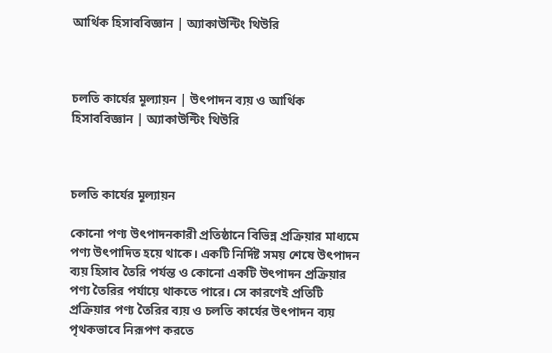আর্থিক হিসাববিজ্ঞান | অ্যাকাউন্টিং থিউরি



চলতি কার্যের মূল্যায়ন | উৎপাদন ব্যয় ও আর্থিক হিসাববিজ্ঞান | অ্যাকাউন্টিং থিউরি



চলতি কার্যের মূল্যায়ন

কোনো পণ্য উৎপাদনকারী প্রতিষ্ঠানে বিভিন্ন প্রক্রিয়ার মাধ্যমে পণ্য উৎপাদিত হয়ে থাকে। একটি নির্দিষ্ট সময় শেষে উৎপাদন ব্যয় হিসাব তৈরি পর্যন্ত ও কোনো একটি উৎপাদন প্রক্রিয়ার পণ্য তৈরির পর্যায়ে থাকতে পারে। সে কারণেই প্রতিটি প্রক্রিয়ার পণ্য তৈরির ব্যয় ও চলতি কার্যের উৎপাদন ব্যয় পৃথকভাবে নিরূপণ করতে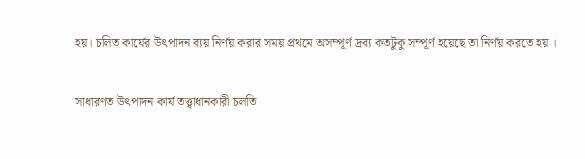হয়। চলিত কার্যের উৎপাদন ব্যয় নির্ণয় করার সময় প্রথমে অসম্পূর্ণ দ্রব্য কতটুকু সম্পূর্ণ হয়েছে তা নির্ণয় করতে হয় ।

সাধারণত উৎপাদন কার্য তত্ত্বাধানকারী চলতি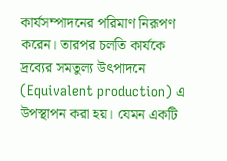কার্যসম্পাদনের পরিমাণ নিরূপণ করেন। তারপর চলতি কার্যকে দ্রব্যের সমতুল্য উৎপাদনে (Equivalent production) এ উপস্থাপন করা হয়। যেমন একটি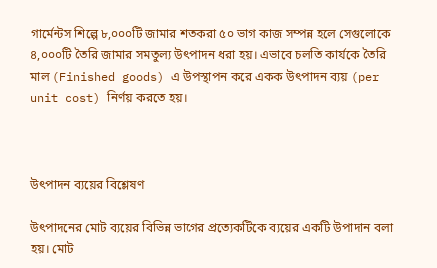গার্মেন্টস শিল্পে ৮,০০০টি জামার শতকরা ৫০ ভাগ কাজ সম্পন্ন হলে সেগুলোকে ৪,০০০টি তৈরি জামার সমতুল্য উৎপাদন ধরা হয়। এভাবে চলতি কার্যকে তৈরি মাল (Finished goods) এ উপস্থাপন করে একক উৎপাদন ব্যয় (per unit cost) নির্ণয় করতে হয়।



উৎপাদন ব্যয়ের বিশ্লেষণ

উৎপাদনের মোট ব্যয়ের বিভিন্ন ভাগের প্রত্যেকটিকে ব্যয়ের একটি উপাদান বলা হয়। মোট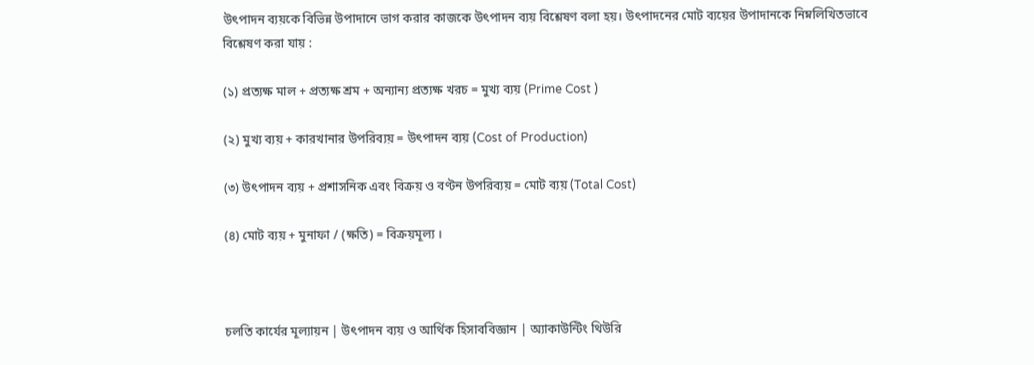উৎপাদন ব্যয়কে বিভিন্ন উপাদানে ভাগ করার কাজকে উৎপাদন ব্যয় বিশ্লেষণ বলা হয়। উৎপাদনের মোট ব্যয়ের উপাদানকে নিম্নলিখিতভাবে বিশ্লেষণ করা যায় :

(১) প্রত্যক্ষ মাল + প্রত্যক্ষ শ্রম + অন্যান্য প্রত্যক্ষ খরচ = মুখ্য ব্যয় (Prime Cost )

(২) মুখ্য ব্যয় + কারখানার উপরিব্যয় = উৎপাদন ব্যয় (Cost of Production)

(৩) উৎপাদন ব্যয় + প্রশাসনিক এবং বিক্রয় ও বণ্টন উপরিব্যয় = মোট ব্যয় (Total Cost)

(৪) মোট ব্যয় + মুনাফা / (ক্ষতি) = বিক্রয়মূল্য ।



চলতি কার্যের মূল্যায়ন | উৎপাদন ব্যয় ও আর্থিক হিসাববিজ্ঞান | অ্যাকাউন্টিং থিউরি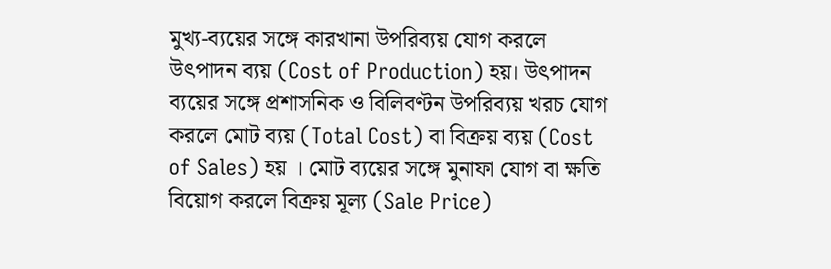মুখ্য-ব্যয়ের সঙ্গে কারখানা উপরিব্যয় যোগ করলে উৎপাদন ব্যয় (Cost of Production) হয়। উৎপাদন ব্যয়ের সঙ্গে প্রশাসনিক ও বিলিবণ্টন উপরিব্যয় খরচ যোগ করলে মোট ব্যয় (Total Cost) বা বিক্রয় ব্যয় (Cost of Sales) হয় । মোট ব্যয়ের সঙ্গে মুনাফা যোগ বা ক্ষতি বিয়োগ করলে বিক্রয় মূল্য (Sale Price)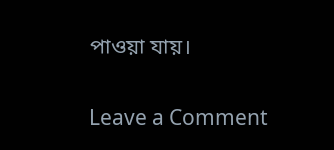পাওয়া যায়।

Leave a Comment